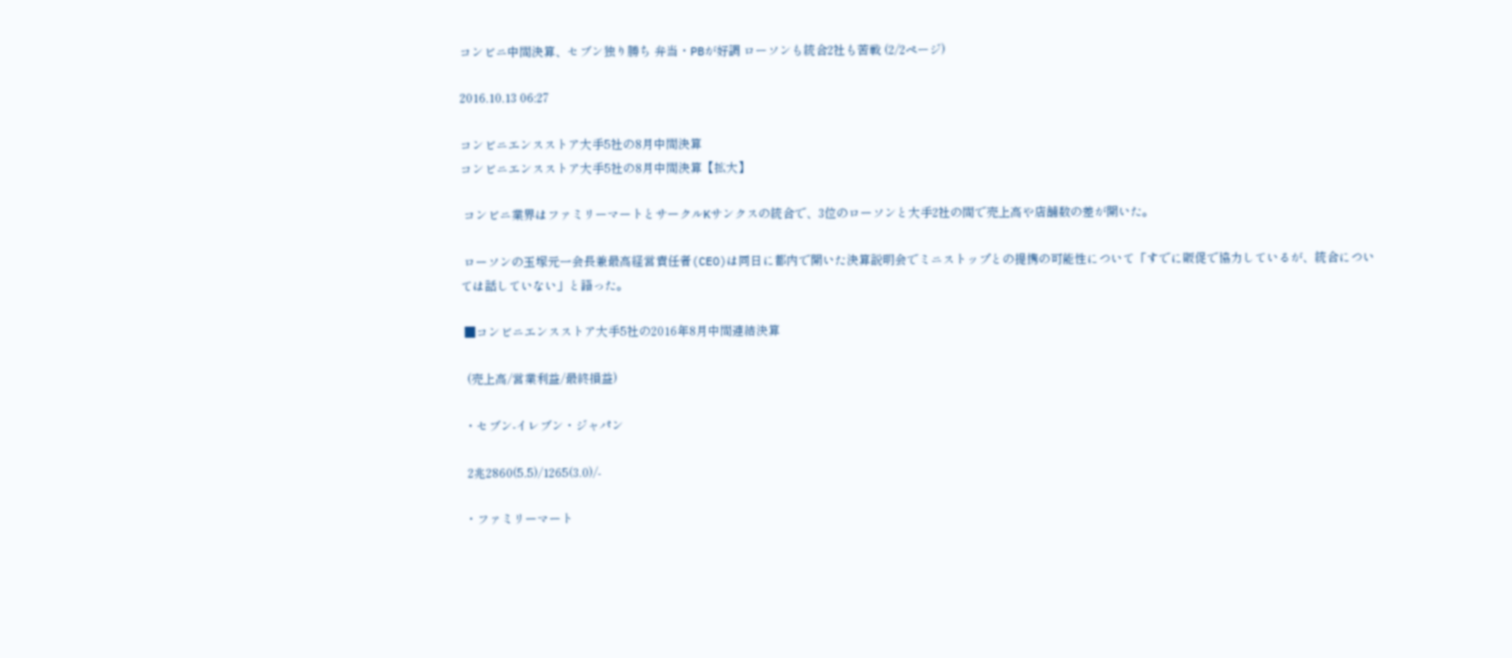コンビニ中間決算、セブン独り勝ち 弁当・PBが好調 ローソンも統合2社も苦戦 (2/2ページ)

2016.10.13 06:27

コンビニエンスストア大手5社の8月中間決算
コンビニエンスストア大手5社の8月中間決算【拡大】

 コンビニ業界はファミリーマートとサークルKサンクスの統合で、3位のローソンと大手2社の間で売上高や店舗数の差が開いた。

 ローソンの玉塚元一会長兼最高経営責任者(CEO)は同日に都内で開いた決算説明会でミニストップとの提携の可能性について「すでに販促で協力しているが、統合については話していない」と語った。

 ■コンビニエンスストア大手5社の2016年8月中間連結決算

  (売上高/営業利益/最終損益)

 ・セブン-イレブン・ジャパン

  2兆2860(5.5)/1265(3.0)/-

 ・ファミリーマート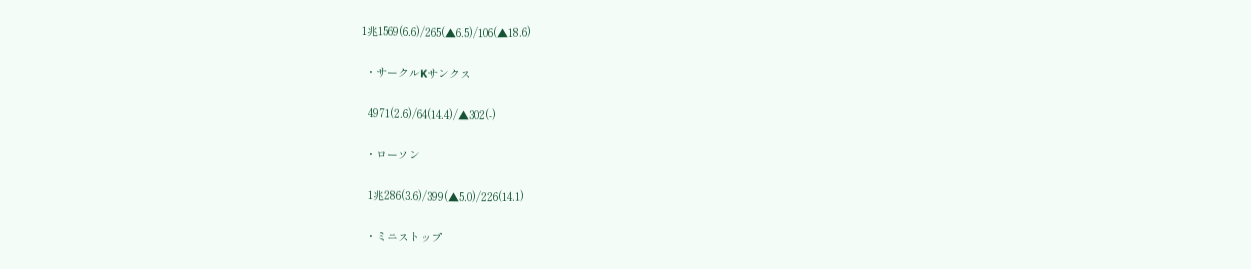1兆1569(6.6)/265(▲6.5)/106(▲18.6)

 ・サークルKサンクス

  4971(2.6)/64(14.4)/▲302(-)

 ・ローソン

  1兆286(3.6)/399(▲5.0)/226(14.1)

 ・ミニストップ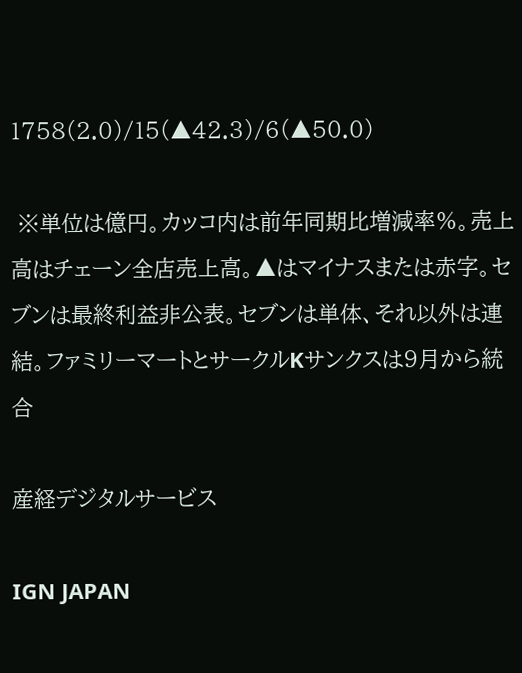1758(2.0)/15(▲42.3)/6(▲50.0)

 ※単位は億円。カッコ内は前年同期比増減率%。売上高はチェーン全店売上高。▲はマイナスまたは赤字。セブンは最終利益非公表。セブンは単体、それ以外は連結。ファミリーマートとサークルKサンクスは9月から統合

産経デジタルサービス

IGN JAPAN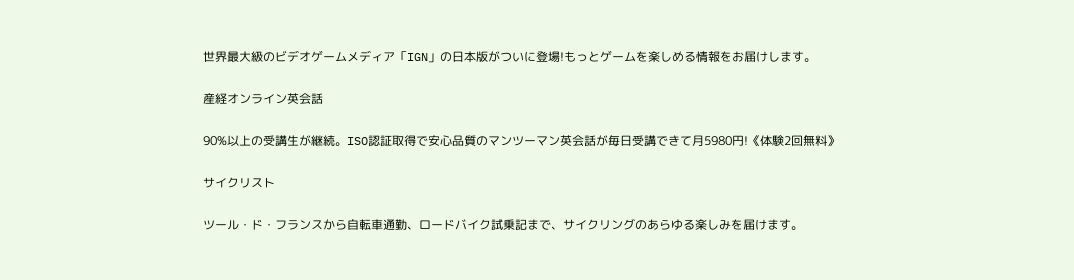世界最大級のビデオゲームメディア「IGN」の日本版がついに登場!もっとゲームを楽しめる情報をお届けします。

産経オンライン英会話

90%以上の受講生が継続。ISO認証取得で安心品質のマンツーマン英会話が毎日受講できて月5980円!《体験2回無料》

サイクリスト

ツール・ド・フランスから自転車通勤、ロードバイク試乗記まで、サイクリングのあらゆる楽しみを届けます。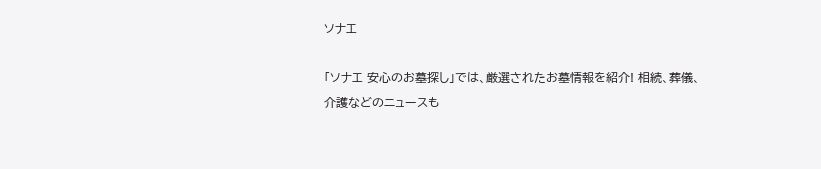ソナエ

「ソナエ 安心のお墓探し」では、厳選されたお墓情報を紹介! 相続、葬儀、介護などのニュースも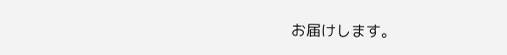お届けします。